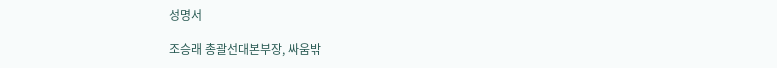성명서

조승래 총괄선대본부장, 싸움밖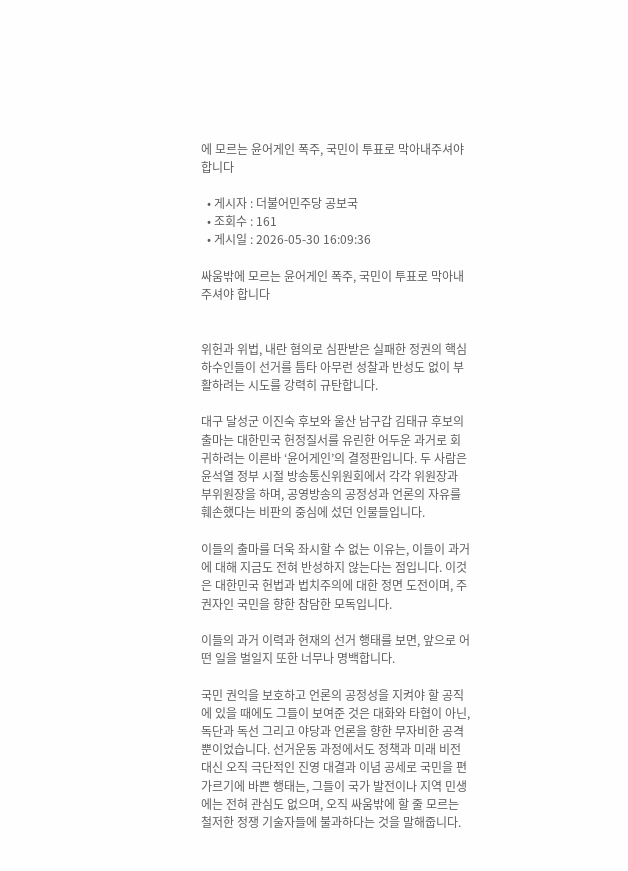에 모르는 윤어게인 폭주, 국민이 투표로 막아내주셔야 합니다

  • 게시자 : 더불어민주당 공보국
  • 조회수 : 161
  • 게시일 : 2026-05-30 16:09:36

싸움밖에 모르는 윤어게인 폭주, 국민이 투표로 막아내주셔야 합니다


위헌과 위법, 내란 혐의로 심판받은 실패한 정권의 핵심 하수인들이 선거를 틈타 아무런 성찰과 반성도 없이 부활하려는 시도를 강력히 규탄합니다.

대구 달성군 이진숙 후보와 울산 남구갑 김태규 후보의 출마는 대한민국 헌정질서를 유린한 어두운 과거로 회귀하려는 이른바 ‘윤어게인’의 결정판입니다. 두 사람은 윤석열 정부 시절 방송통신위원회에서 각각 위원장과 부위원장을 하며, 공영방송의 공정성과 언론의 자유를 훼손했다는 비판의 중심에 섰던 인물들입니다.

이들의 출마를 더욱 좌시할 수 없는 이유는, 이들이 과거에 대해 지금도 전혀 반성하지 않는다는 점입니다. 이것은 대한민국 헌법과 법치주의에 대한 정면 도전이며, 주권자인 국민을 향한 참담한 모독입니다.

이들의 과거 이력과 현재의 선거 행태를 보면, 앞으로 어떤 일을 벌일지 또한 너무나 명백합니다.

국민 권익을 보호하고 언론의 공정성을 지켜야 할 공직에 있을 때에도 그들이 보여준 것은 대화와 타협이 아닌, 독단과 독선 그리고 야당과 언론을 향한 무자비한 공격 뿐이었습니다. 선거운동 과정에서도 정책과 미래 비전 대신 오직 극단적인 진영 대결과 이념 공세로 국민을 편 가르기에 바쁜 행태는, 그들이 국가 발전이나 지역 민생에는 전혀 관심도 없으며, 오직 싸움밖에 할 줄 모르는 철저한 정쟁 기술자들에 불과하다는 것을 말해줍니다.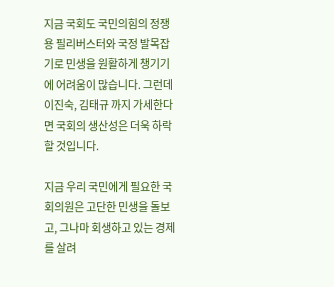지금 국회도 국민의힘의 정쟁용 필리버스터와 국정 발목잡기로 민생을 원활하게 챙기기에 어려움이 많습니다. 그런데 이진숙, 김태규 까지 가세한다면 국회의 생산성은 더욱 하락할 것입니다.

지금 우리 국민에게 필요한 국회의원은 고단한 민생을 돌보고, 그나마 회생하고 있는 경제를 살려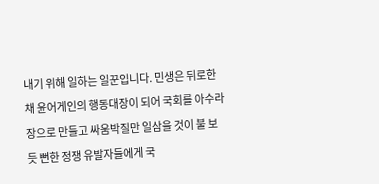내기 위해 일하는 일꾼입니다. 민생은 뒤로한 채 윤어게인의 행동대장이 되어 국회를 아수라장으로 만들고 싸움박질만 일삼을 것이 불 보듯 뻔한 정쟁 유발자들에게 국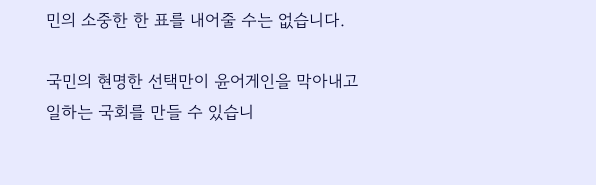민의 소중한 한 표를 내어줄 수는 없습니다.

국민의 현명한 선택만이 윤어게인을 막아내고 일하는 국회를 만들 수 있습니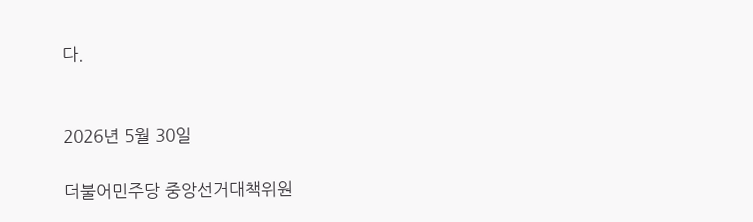다.


2026년 5월 30일

더불어민주당 중앙선거대책위원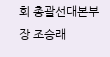회 총괄선대본부장 조승래